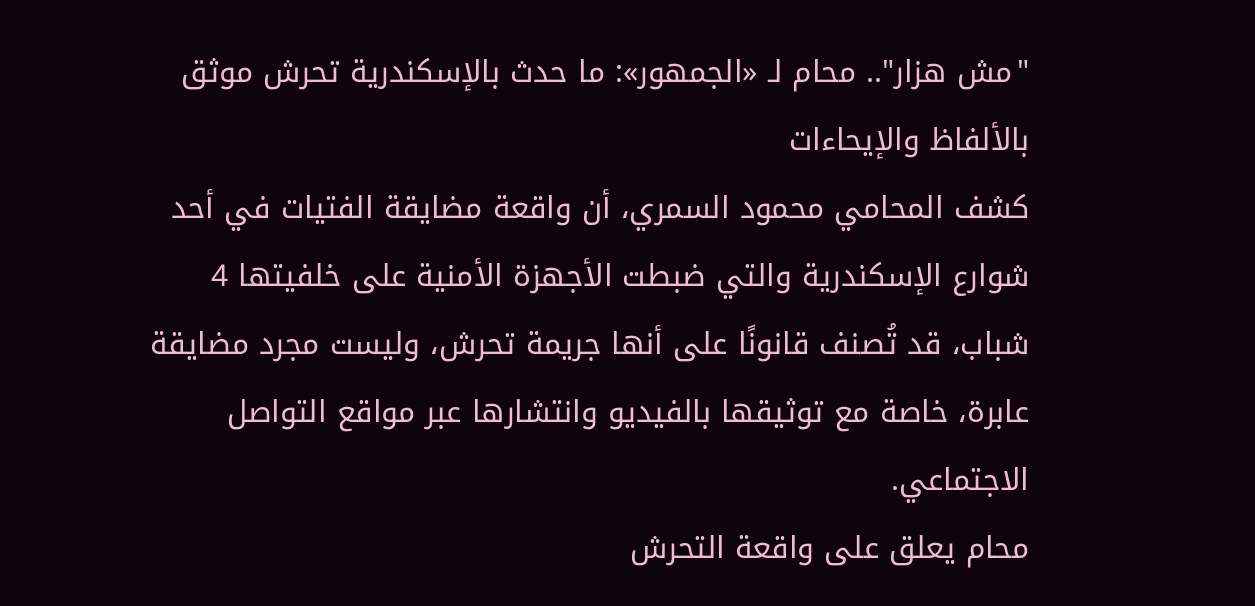"مش هزار".. محام لـ «الجمهور»: ما حدث بالإسكندرية تحرش موثق بالألفاظ والإيحاءات
كشف المحامي محمود السمري، أن واقعة مضايقة الفتيات في أحد شوارع الإسكندرية والتي ضبطت الأجهزة الأمنية على خلفيتها 4 شباب، قد تُصنف قانونًا على أنها جريمة تحرش، وليست مجرد مضايقة عابرة، خاصة مع توثيقها بالفيديو وانتشارها عبر مواقع التواصل الاجتماعي.
محام يعلق على واقعة التحرش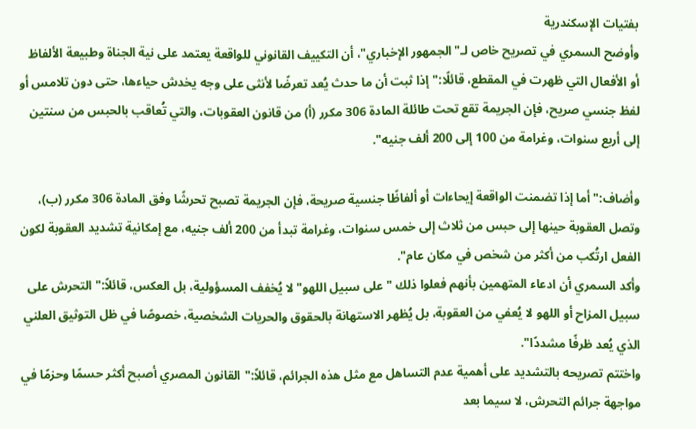بفتيات الإسكندرية
وأوضح السمري في تصريح خاص لـ"الجمهور الإخباري"، أن التكييف القانوني للواقعة يعتمد على نية الجناة وطبيعة الألفاظ أو الأفعال التي ظهرت في المقطع، قائلًا:"إذا ثبت أن ما حدث يُعد تعرضًا لأنثى على وجه يخدش حياءها، حتى دون تلامس أو لفظ جنسي صريح، فإن الجريمة تقع تحت طائلة المادة 306 مكرر (أ) من قانون العقوبات، والتي تُعاقب بالحبس من سنتين إلى أربع سنوات، وغرامة من 100 إلى 200 ألف جنيه".

وأضاف:"أما إذا تضمنت الواقعة إيحاءات أو ألفاظًا جنسية صريحة، فإن الجريمة تصبح تحرشًا وفق المادة 306 مكرر (ب)، وتصل العقوبة حينها إلى حبس من ثلاث إلى خمس سنوات، وغرامة تبدأ من 200 ألف جنيه، مع إمكانية تشديد العقوبة لكون الفعل ارتُكب من أكثر من شخص في مكان عام".
وأكد السمري أن ادعاء المتهمين بأنهم فعلوا ذلك "على سبيل اللهو" لا يُخفف المسؤولية، بل العكس، قائلاً:"التحرش على سبيل المزاح أو اللهو لا يُعفي من العقوبة، بل يُظهر الاستهانة بالحقوق والحريات الشخصية، خصوصًا في ظل التوثيق العلني الذي يُعد ظرفًا مشددًا".
واختتم تصريحه بالتشديد على أهمية عدم التساهل مع مثل هذه الجرائم، قائلاً:"القانون المصري أصبح أكثر حسمًا وحزمًا في مواجهة جرائم التحرش، لا سيما بعد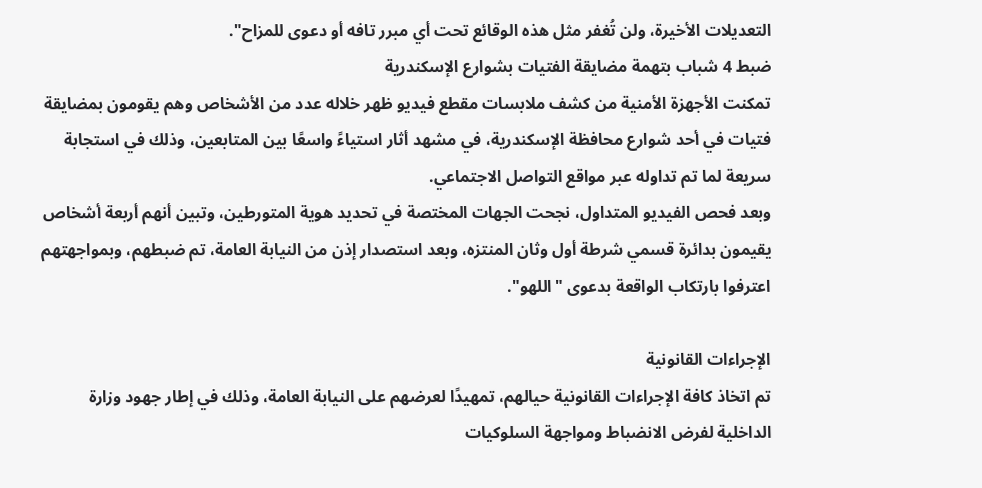التعديلات الأخيرة، ولن تُغفر مثل هذه الوقائع تحت أي مبرر تافه أو دعوى للمزاح".
ضبط 4 شباب بتهمة مضايقة الفتيات بشوارع الإسكندرية
تمكنت الأجهزة الأمنية من كشف ملابسات مقطع فيديو ظهر خلاله عدد من الأشخاص وهم يقومون بمضايقة فتيات في أحد شوارع محافظة الإسكندرية، في مشهد أثار استياءً واسعًا بين المتابعين، وذلك في استجابة سريعة لما تم تداوله عبر مواقع التواصل الاجتماعي.
وبعد فحص الفيديو المتداول، نجحت الجهات المختصة في تحديد هوية المتورطين، وتبين أنهم أربعة أشخاص يقيمون بدائرة قسمي شرطة أول وثان المنتزه، وبعد استصدار إذن من النيابة العامة، تم ضبطهم، وبمواجهتهم اعترفوا بارتكاب الواقعة بدعوى "اللهو".

الإجراءات القانونية
تم اتخاذ كافة الإجراءات القانونية حيالهم، تمهيدًا لعرضهم على النيابة العامة، وذلك في إطار جهود وزارة الداخلية لفرض الانضباط ومواجهة السلوكيات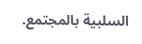السلبية بالمجتمع.